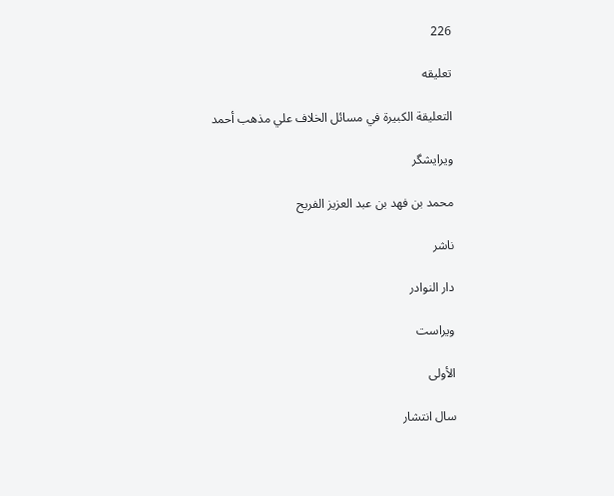226

تعلیقه

التعليقة الكبيرة في مسائل الخلاف علي مذهب أحمد

ویرایشگر

محمد بن فهد بن عبد العزيز الفريح

ناشر

دار النوادر

ویراست

الأولى

سال انتشار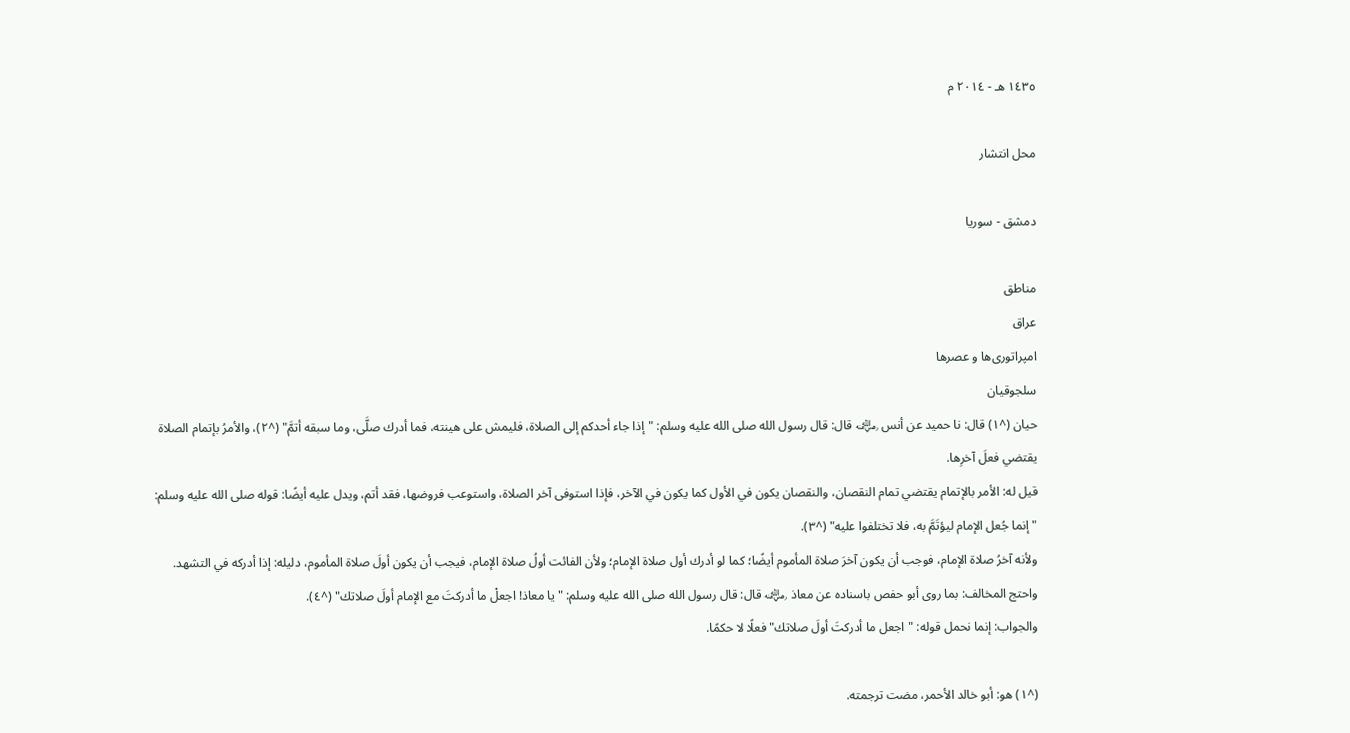١٤٣٥ هـ - ٢٠١٤ م

محل انتشار

دمشق - سوريا

مناطق
عراق
امپراتوری‌ها و عصرها
سلجوقیان
حيان (^١) قال: نا حميد عن أنس ﵁ قال: قال رسول الله صلى الله عليه وسلم: "إذا جاء أحدكم إلى الصلاة، فليمش على هينته، فما أدرك صلَّى، وما سبقه أتمَّ" (^٢)، والأمرُ بإتمام الصلاة يقتضي فعلَ آخرِها.
قيل له: الأمر بالإتمام يقتضي تمام النقصان، والنقصان يكون في الأول كما يكون في الآخر، فإذا استوفى آخر الصلاة، واستوعب فروضها، فقد أتم، ويدل عليه أيضًا: قوله صلى الله عليه وسلم: "إنما جُعل الإمام ليؤتَمَّ به، فلا تختلفوا عليه" (^٣).
ولأنه آخرُ صلاة الإمام، فوجب أن يكون آخرَ صلاة المأموم أيضًا؛ كما لو أدرك أول صلاة الإمام؛ ولأن الفائت أولُ صلاة الإمام، فيجب أن يكون أولَ صلاة المأموم، دليله: إذا أدركه في التشهد.
واحتج المخالف: بما روى أبو حفص باسناده عن معاذ ﵁ قال: قال رسول الله صلى الله عليه وسلم: "يا معاذ! اجعلْ ما أدركتَ مع الإمام أولَ صلاتك" (^٤).
والجواب: إنما نحمل قوله: "اجعل ما أدركتَ أولَ صلاتك" فعلًا لا حكمًا.

(^١) هو: أبو خالد الأحمر، مضت ترجمته.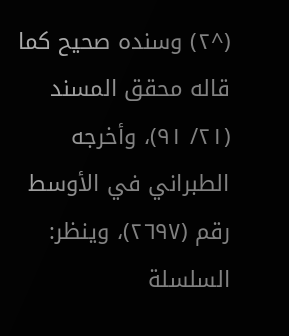(^٢) وسنده صحيح كما قاله محقق المسند (٢١/ ٩١)، وأخرجه الطبراني في الأوسط رقم (٢٦٩٧)، وينظر: السلسلة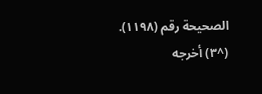الصحيحة رقم (١١٩٨).
(^٣) أخرجه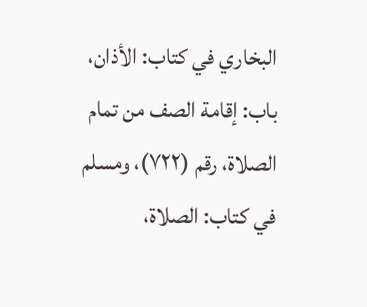البخاري في كتاب: الأذان، باب: إقامة الصف من تمام الصلاة، رقم (٧٢٢)، ومسلم في كتاب: الصلاة،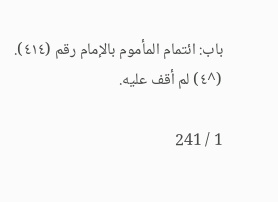باب: ائتمام المأموم بالإمام رقم (٤١٤).
(^٤) لم أقف عليه.

1 / 241